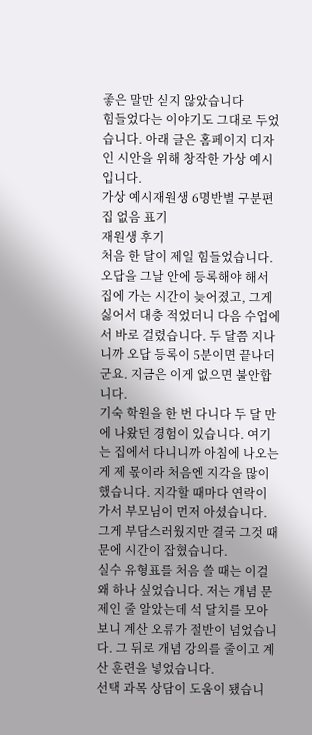좋은 말만 싣지 않았습니다
힘들었다는 이야기도 그대로 두었습니다. 아래 글은 홈페이지 디자인 시안을 위해 창작한 가상 예시입니다.
가상 예시재원생 6명반별 구분편집 없음 표기
재원생 후기
처음 한 달이 제일 힘들었습니다. 오답을 그날 안에 등록해야 해서 집에 가는 시간이 늦어졌고, 그게 싫어서 대충 적었더니 다음 수업에서 바로 걸렸습니다. 두 달쯤 지나니까 오답 등록이 5분이면 끝나더군요. 지금은 이게 없으면 불안합니다.
기숙 학원을 한 번 다니다 두 달 만에 나왔던 경험이 있습니다. 여기는 집에서 다니니까 아침에 나오는 게 제 몫이라 처음엔 지각을 많이 했습니다. 지각할 때마다 연락이 가서 부모님이 먼저 아셨습니다. 그게 부담스러웠지만 결국 그것 때문에 시간이 잡혔습니다.
실수 유형표를 처음 쓸 때는 이걸 왜 하나 싶었습니다. 저는 개념 문제인 줄 알았는데 석 달치를 모아 보니 계산 오류가 절반이 넘었습니다. 그 뒤로 개념 강의를 줄이고 계산 훈련을 넣었습니다.
선택 과목 상담이 도움이 됐습니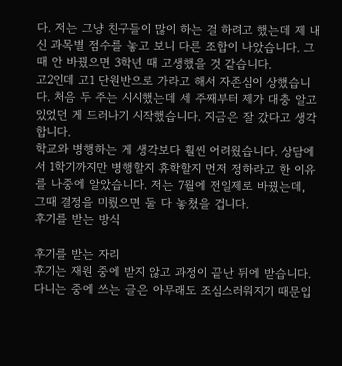다. 저는 그냥 친구들이 많이 하는 걸 하려고 했는데 제 내신 과목별 점수를 놓고 보니 다른 조합이 나았습니다. 그때 안 바꿨으면 3학년 때 고생했을 것 같습니다.
고2인데 고1 단원반으로 가라고 해서 자존심이 상했습니다. 처음 두 주는 시시했는데 세 주째부터 제가 대충 알고 있었던 게 드러나기 시작했습니다. 지금은 잘 갔다고 생각합니다.
학교와 병행하는 게 생각보다 훨씬 어려웠습니다. 상담에서 1학기까지만 병행할지 휴학할지 먼저 정하라고 한 이유를 나중에 알았습니다. 저는 7월에 전일제로 바꿨는데, 그때 결정을 미뤘으면 둘 다 놓쳤을 겁니다.
후기를 받는 방식

후기를 받는 자리
후기는 재원 중에 받지 않고 과정이 끝난 뒤에 받습니다. 다니는 중에 쓰는 글은 아무래도 조심스러워지기 때문입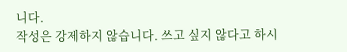니다.
작성은 강제하지 않습니다. 쓰고 싶지 않다고 하시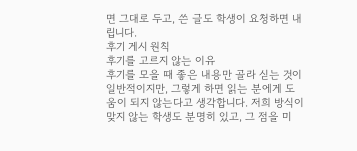면 그대로 두고, 쓴 글도 학생이 요청하면 내립니다.
후기 게시 원칙
후기를 고르지 않는 이유
후기를 모을 때 좋은 내용만 골라 싣는 것이 일반적이지만, 그렇게 하면 읽는 분에게 도움이 되지 않는다고 생각합니다. 저희 방식이 맞지 않는 학생도 분명히 있고, 그 점을 미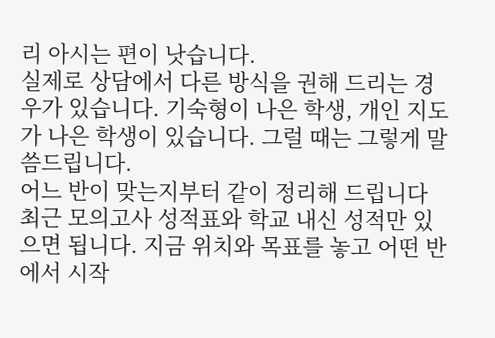리 아시는 편이 낫습니다.
실제로 상담에서 다른 방식을 권해 드리는 경우가 있습니다. 기숙형이 나은 학생, 개인 지도가 나은 학생이 있습니다. 그럴 때는 그렇게 말씀드립니다.
어느 반이 맞는지부터 같이 정리해 드립니다
최근 모의고사 성적표와 학교 내신 성적만 있으면 됩니다. 지금 위치와 목표를 놓고 어떤 반에서 시작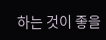하는 것이 좋을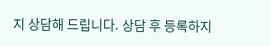지 상담해 드립니다. 상담 후 등록하지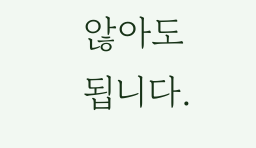않아도 됩니다.